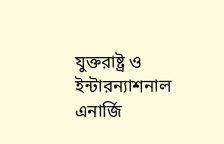যুক্তরাষ্ট্র ও ইন্টারন্যাশনাল এনার্জি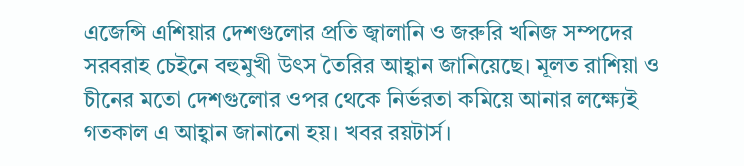এজেন্সি এশিয়ার দেশগুলোর প্রতি জ্বালানি ও জরুরি খনিজ সম্পদের সরবরাহ চেইনে বহুমুখী উৎস তৈরির আহ্বান জানিয়েছে। মূলত রাশিয়া ও চীনের মতো দেশগুলোর ওপর থেকে নির্ভরতা কমিয়ে আনার লক্ষ্যেই গতকাল এ আহ্বান জানানো হয়। খবর রয়টার্স।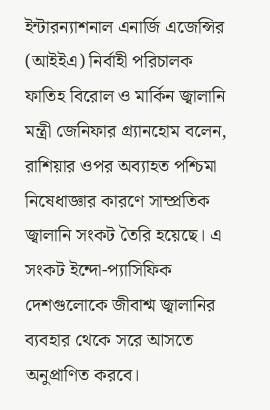ইন্টারন্যাশনাল এনার্জি এজেন্সির (আইইএ) নির্বাহী পরিচালক ফাতিহ বিরোল ও মার্কিন জ্বালানি মন্ত্রী জেনিফার গ্র্যানহোম বলেন, রাশিয়ার ওপর অব্যাহত পশ্চিমা নিষেধাজ্ঞার কারণে সাম্প্রতিক জ্বালানি সংকট তৈরি হয়েছে। এ সংকট ইন্দো-প্যাসিফিক দেশগুলোকে জীবাশ্ম জ্বালানির ব্যবহার থেকে সরে আসতে অনুপ্রাণিত করবে।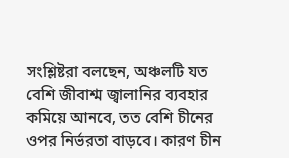সংশ্লিষ্টরা বলছেন, অঞ্চলটি যত বেশি জীবাশ্ম জ্বালানির ব্যবহার কমিয়ে আনবে, তত বেশি চীনের ওপর নির্ভরতা বাড়বে। কারণ চীন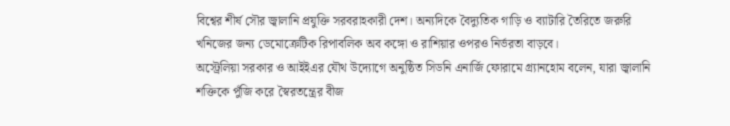বিশ্বের শীর্ষ সৌর জ্বালানি প্রযুক্তি সরবরাহকারী দেশ। অন্যদিকে বৈদ্যুতিক গাড়ি ও ব্যাটারি তৈরিতে জরুরি খনিজের জন্য ডেমোক্রেটিক রিপাবলিক অব কঙ্গো ও রাশিয়ার ওপরও নির্ভরতা বাড়বে।
অস্ট্রেলিয়া সরকার ও আইইএর যৌথ উদ্যোগে অনুষ্ঠিত সিডনি এনার্জি ফোরামে গ্র্যানহোম বলেন, যারা জ্বালানি শক্তিকে পুঁজি করে স্বৈরতন্ত্রের বীজ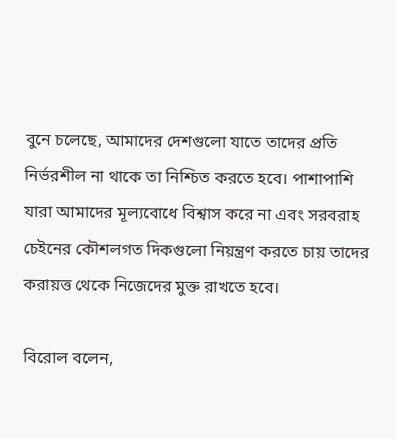বুনে চলেছে, আমাদের দেশগুলো যাতে তাদের প্রতি নির্ভরশীল না থাকে তা নিশ্চিত করতে হবে। পাশাপাশি যারা আমাদের মূল্যবোধে বিশ্বাস করে না এবং সরবরাহ চেইনের কৌশলগত দিকগুলো নিয়ন্ত্রণ করতে চায় তাদের করায়ত্ত থেকে নিজেদের মুক্ত রাখতে হবে।

বিরোল বলেন,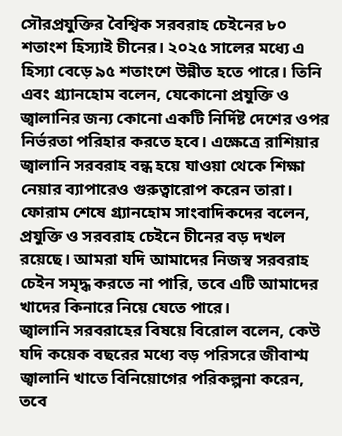সৌরপ্রযুক্তির বৈশ্বিক সরবরাহ চেইনের ৮০ শতাংশ হিস্যাই চীনের। ২০২৫ সালের মধ্যে এ হিস্যা বেড়ে ৯৫ শতাংশে উন্নীত হতে পারে। তিনি এবং গ্র্যানহোম বলেন, যেকোনো প্রযুক্তি ও জ্বালানির জন্য কোনো একটি নির্দিষ্ট দেশের ওপর নির্ভরতা পরিহার করতে হবে। এক্ষেত্রে রাশিয়ার জ্বালানি সরবরাহ বন্ধ হয়ে যাওয়া থেকে শিক্ষা নেয়ার ব্যাপারেও গুরুত্বারোপ করেন তারা।
ফোরাম শেষে গ্র্যানহোম সাংবাদিকদের বলেন, প্রযুক্তি ও সরবরাহ চেইনে চীনের বড় দখল রয়েছে। আমরা যদি আমাদের নিজস্ব সরবরাহ চেইন সমৃদ্ধ করতে না পারি, তবে এটি আমাদের খাদের কিনারে নিয়ে যেতে পারে।
জ্বালানি সরবরাহের বিষয়ে বিরোল বলেন, কেউ যদি কয়েক বছরের মধ্যে বড় পরিসরে জীবাশ্ম জ্বালানি খাতে বিনিয়োগের পরিকল্পনা করেন, তবে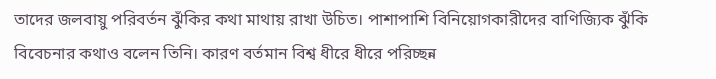তাদের জলবায়ু পরিবর্তন ঝুঁকির কথা মাথায় রাখা উচিত। পাশাপাশি বিনিয়োগকারীদের বাণিজ্যিক ঝুঁকি বিবেচনার কথাও বলেন তিনি। কারণ বর্তমান বিশ্ব ধীরে ধীরে পরিচ্ছন্ন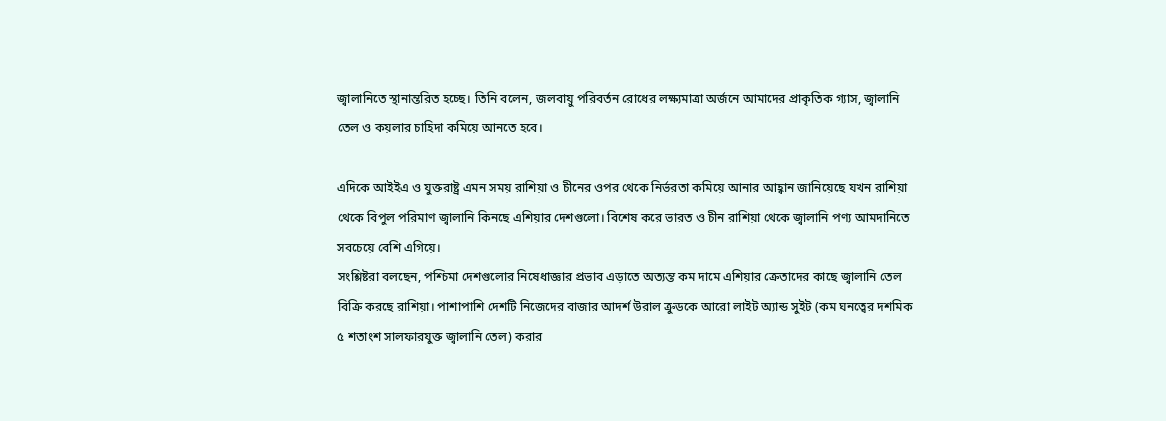জ্বালানিতে স্থানান্তরিত হচ্ছে। তিনি বলেন, জলবায়ু পরিবর্তন রোধের লক্ষ্যমাত্রা অর্জনে আমাদের প্রাকৃতিক গ্যাস, জ্বালানি তেল ও কয়লার চাহিদা কমিয়ে আনতে হবে।

এদিকে আইইএ ও যুক্তরাষ্ট্র এমন সময় রাশিয়া ও চীনের ওপর থেকে নির্ভরতা কমিয়ে আনার আহ্বান জানিয়েছে যখন রাশিয়া থেকে বিপুল পরিমাণ জ্বালানি কিনছে এশিয়ার দেশগুলো। বিশেষ করে ভারত ও চীন রাশিয়া থেকে জ্বালানি পণ্য আমদানিতে সবচেয়ে বেশি এগিয়ে।
সংশ্লিষ্টরা বলছেন, পশ্চিমা দেশগুলোর নিষেধাজ্ঞার প্রভাব এড়াতে অত্যন্ত কম দামে এশিয়ার ক্রেতাদের কাছে জ্বালানি তেল বিক্রি করছে রাশিয়া। পাশাপাশি দেশটি নিজেদের বাজার আদর্শ উরাল ক্রুডকে আরো লাইট অ্যান্ড সুইট (কম ঘনত্বের দশমিক ৫ শতাংশ সালফারযুক্ত জ্বালানি তেল) করার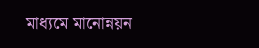মাধ্যমে মানোন্নয়ন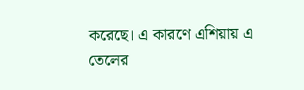করেছে। এ কারণে এশিয়ায় এ তেলের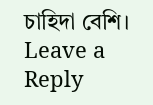চাহিদা বেশি।
Leave a Reply